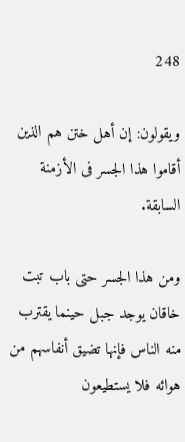248

ويقولون: إن أهل ختن هم الذين أقاموا هذا الجسر فى الأزمنة السابقة.

ومن هذا الجسر حتى باب تبت خاقان يوجد جبل حينما يقترب منه الناس فإنها تضيق أنفاسهم من هوائه فلا يستطيعون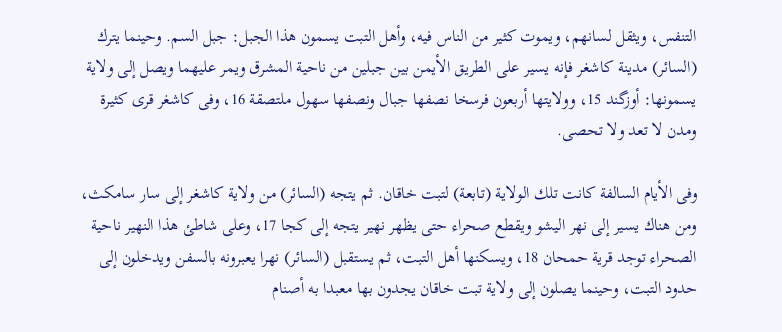التنفس، ويثقل لسانهم، ويموت كثير من الناس فيه، وأهل التبت يسمون هذا الجبل: جبل السم. وحينما يترك (السائر) مدينة كاشغر فإنه يسير على الطريق الأيمن بين جبلين من ناحية المشرق ويمر عليهما ويصل إلى ولاية يسمونها: أوزگند 15، وولايتها أربعون فرسخا نصفها جبال ونصفها سهول ملتصقة 16، وفى كاشغر قرى كثيرة ومدن لا تعد ولا تحصى.

وفى الأيام السالفة كانت تلك الولاية (تابعة) لتبت خاقان. ثم يتجه (السائر) من ولاية كاشغر إلى سار سامكث، ومن هناك يسير إلى نهر اليشو ويقطع صحراء حتى يظهر نهير يتجه إلى كجا 17، وعلى شاطئ هذا النهير ناحية الصحراء توجد قرية حمحان 18، ويسكنها أهل التبت، ثم يستقبل (السائر) نهرا يعبرونه بالسفن ويدخلون إلى حدود التبت، وحينما يصلون إلى ولاية تبت خاقان يجدون بها معبدا به أصنام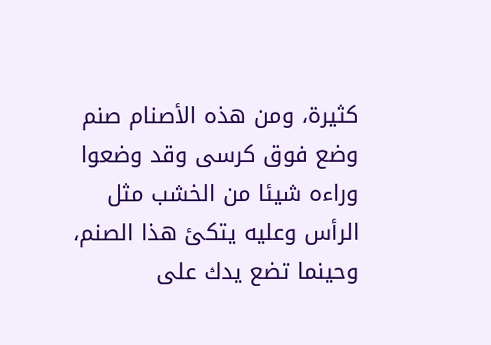كثيرة، ومن هذه الأصنام صنم وضع فوق كرسى وقد وضعوا وراءه شيئا من الخشب مثل الرأس وعليه يتكئ هذا الصنم، وحينما تضع يدك على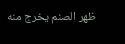ظهر الصنم يخرج منه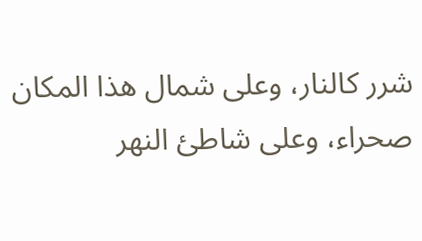شرر كالنار، وعلى شمال هذا المكان صحراء، وعلى شاطئ النهر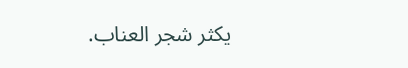يكثر شجر العناب.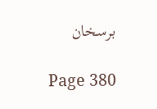برسخان

Page 380